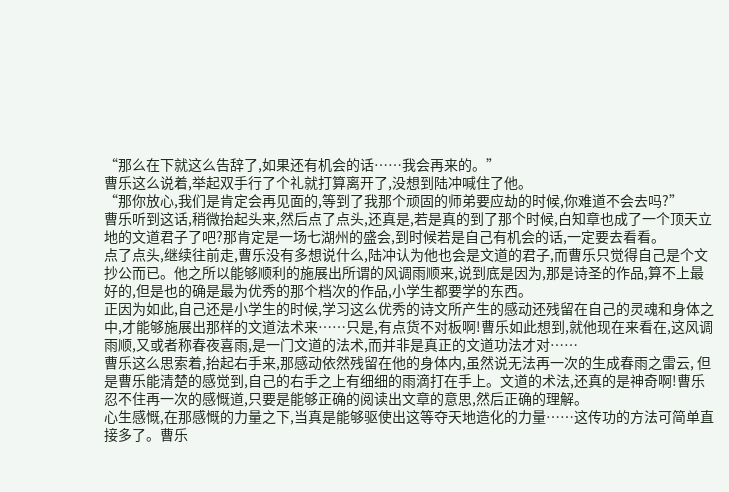“那么在下就这么告辞了,如果还有机会的话……我会再来的。”
曹乐这么说着,举起双手行了个礼就打算离开了,没想到陆冲喊住了他。
“那你放心,我们是肯定会再见面的,等到了我那个顽固的师弟要应劫的时候,你难道不会去吗?”
曹乐听到这话,稍微抬起头来,然后点了点头,还真是,若是真的到了那个时候,白知章也成了一个顶天立地的文道君子了吧?那肯定是一场七湖州的盛会,到时候若是自己有机会的话,一定要去看看。
点了点头,继续往前走,曹乐没有多想说什么,陆冲认为他也会是文道的君子,而曹乐只觉得自己是个文抄公而已。他之所以能够顺利的施展出所谓的风调雨顺来,说到底是因为,那是诗圣的作品,算不上最好的,但是也的确是最为优秀的那个档次的作品,小学生都要学的东西。
正因为如此,自己还是小学生的时候,学习这么优秀的诗文所产生的感动还残留在自己的灵魂和身体之中,才能够施展出那样的文道法术来……只是,有点货不对板啊!曹乐如此想到,就他现在来看在,这风调雨顺,又或者称春夜喜雨,是一门文道的法术,而并非是真正的文道功法才对……
曹乐这么思索着,抬起右手来,那感动依然残留在他的身体内,虽然说无法再一次的生成春雨之雷云, 但是曹乐能清楚的感觉到,自己的右手之上有细细的雨滴打在手上。文道的术法,还真的是神奇啊!曹乐忍不住再一次的感慨道,只要是能够正确的阅读出文章的意思,然后正确的理解。
心生感慨,在那感慨的力量之下,当真是能够驱使出这等夺天地造化的力量……这传功的方法可简单直接多了。曹乐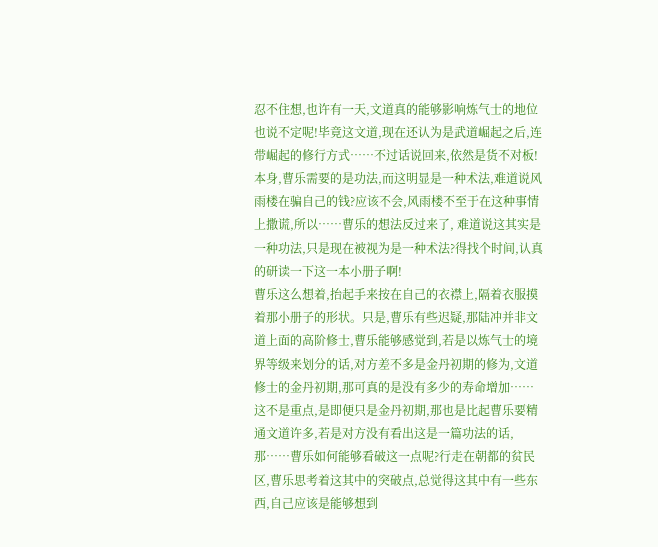忍不住想,也许有一天,文道真的能够影响炼气士的地位也说不定呢!毕竟这文道,现在还认为是武道崛起之后,连带崛起的修行方式……不过话说回来,依然是货不对板!
本身,曹乐需要的是功法,而这明显是一种术法,难道说风雨楼在骗自己的钱?应该不会,风雨楼不至于在这种事情上撒谎,所以……曹乐的想法反过来了, 难道说这其实是一种功法,只是现在被视为是一种术法?得找个时间,认真的研读一下这一本小册子啊!
曹乐这么想着,抬起手来按在自己的衣襟上,隔着衣服摸着那小册子的形状。只是,曹乐有些迟疑,那陆冲并非文道上面的高阶修士,曹乐能够感觉到,若是以炼气士的境界等级来划分的话,对方差不多是金丹初期的修为,文道修士的金丹初期,那可真的是没有多少的寿命增加……
这不是重点,是即便只是金丹初期,那也是比起曹乐要精通文道许多,若是对方没有看出这是一篇功法的话,那……曹乐如何能够看破这一点呢?行走在朝都的贫民区,曹乐思考着这其中的突破点,总觉得这其中有一些东西,自己应该是能够想到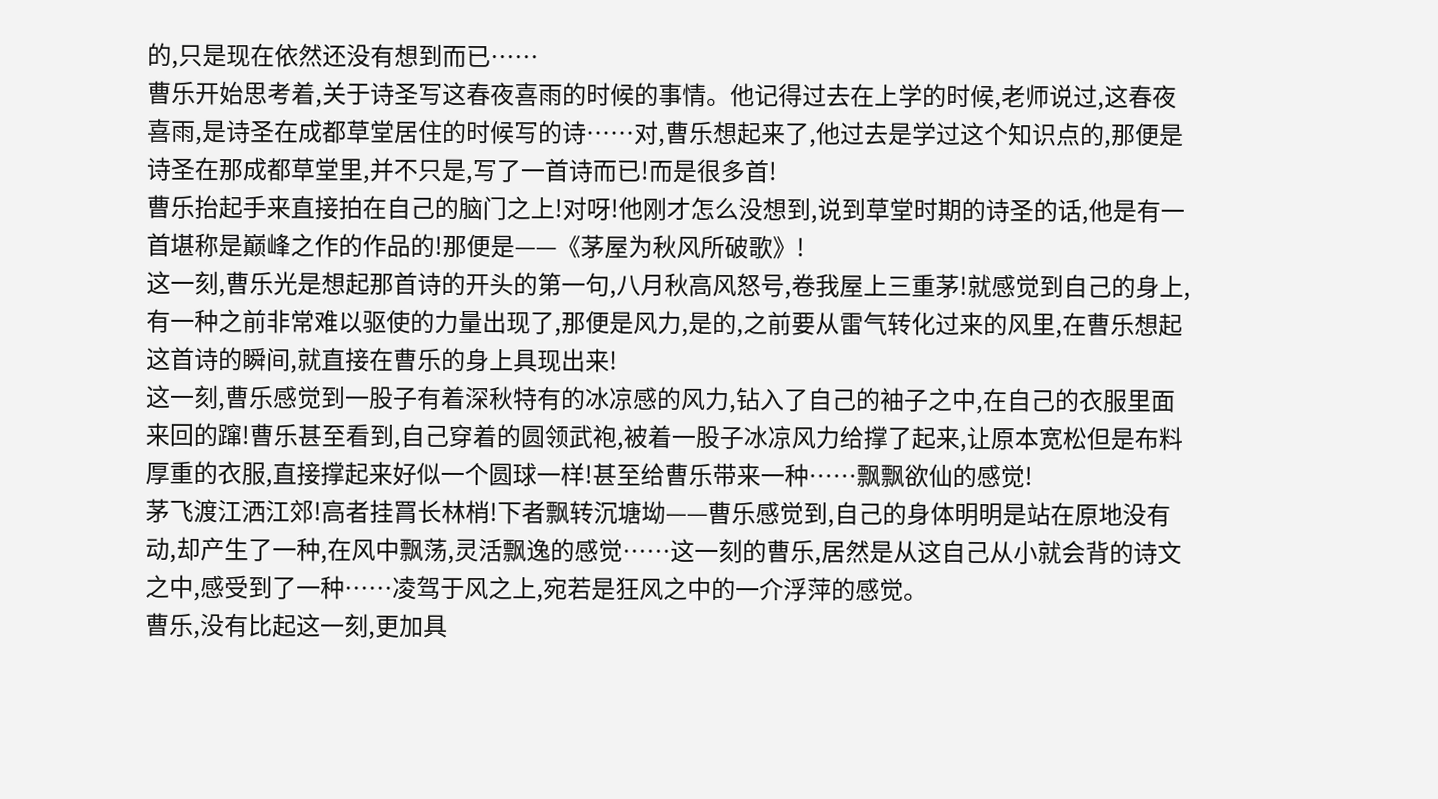的,只是现在依然还没有想到而已……
曹乐开始思考着,关于诗圣写这春夜喜雨的时候的事情。他记得过去在上学的时候,老师说过,这春夜喜雨,是诗圣在成都草堂居住的时候写的诗……对,曹乐想起来了,他过去是学过这个知识点的,那便是诗圣在那成都草堂里,并不只是,写了一首诗而已!而是很多首!
曹乐抬起手来直接拍在自己的脑门之上!对呀!他刚才怎么没想到,说到草堂时期的诗圣的话,他是有一首堪称是巅峰之作的作品的!那便是——《茅屋为秋风所破歌》!
这一刻,曹乐光是想起那首诗的开头的第一句,八月秋高风怒号,卷我屋上三重茅!就感觉到自己的身上,有一种之前非常难以驱使的力量出现了,那便是风力,是的,之前要从雷气转化过来的风里,在曹乐想起这首诗的瞬间,就直接在曹乐的身上具现出来!
这一刻,曹乐感觉到一股子有着深秋特有的冰凉感的风力,钻入了自己的袖子之中,在自己的衣服里面来回的蹿!曹乐甚至看到,自己穿着的圆领武袍,被着一股子冰凉风力给撑了起来,让原本宽松但是布料厚重的衣服,直接撑起来好似一个圆球一样!甚至给曹乐带来一种……飘飘欲仙的感觉!
茅飞渡江洒江郊!高者挂罥长林梢!下者飘转沉塘坳——曹乐感觉到,自己的身体明明是站在原地没有动,却产生了一种,在风中飘荡,灵活飘逸的感觉……这一刻的曹乐,居然是从这自己从小就会背的诗文之中,感受到了一种……凌驾于风之上,宛若是狂风之中的一介浮萍的感觉。
曹乐,没有比起这一刻,更加具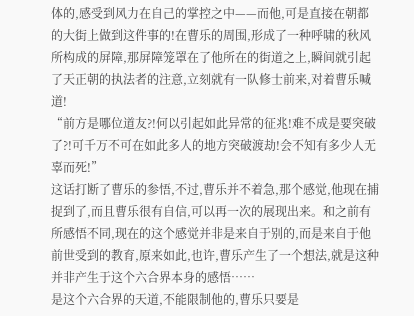体的,感受到风力在自己的掌控之中——而他,可是直接在朝都的大街上做到这件事的!在曹乐的周围,形成了一种呼啸的秋风所构成的屏障,那屏障笼罩在了他所在的街道之上,瞬间就引起了天正朝的执法者的注意,立刻就有一队修士前来,对着曹乐喊道!
“前方是哪位道友?!何以引起如此异常的征兆!难不成是要突破了?!可千万不可在如此多人的地方突破渡劫!会不知有多少人无辜而死!”
这话打断了曹乐的参悟,不过,曹乐并不着急,那个感觉,他现在捕捉到了,而且曹乐很有自信,可以再一次的展现出来。和之前有所感悟不同,现在的这个感觉并非是来自于别的,而是来自于他前世受到的教育,原来如此,也许,曹乐产生了一个想法,就是这种并非产生于这个六合界本身的感悟……
是这个六合界的天道,不能限制他的,曹乐只要是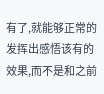有了,就能够正常的发挥出感悟该有的效果,而不是和之前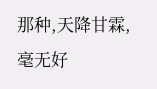那种,天降甘霖,毫无好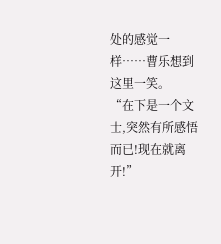处的感觉一样……曹乐想到这里一笑。
“在下是一个文士,突然有所感悟而已!现在就离开!”